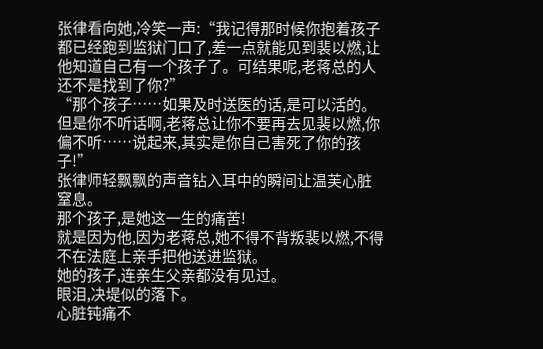张律看向她,冷笑一声:“我记得那时候你抱着孩子都已经跑到监狱门口了,差一点就能见到裴以燃,让他知道自己有一个孩子了。可结果呢,老蒋总的人还不是找到了你?”
“那个孩子……如果及时送医的话,是可以活的。但是你不听话啊,老蒋总让你不要再去见裴以燃,你偏不听……说起来,其实是你自己害死了你的孩子!”
张律师轻飘飘的声音钻入耳中的瞬间让温芙心脏窒息。
那个孩子,是她这一生的痛苦!
就是因为他,因为老蒋总,她不得不背叛裴以燃,不得不在法庭上亲手把他送进监狱。
她的孩子,连亲生父亲都没有见过。
眼泪,决堤似的落下。
心脏钝痛不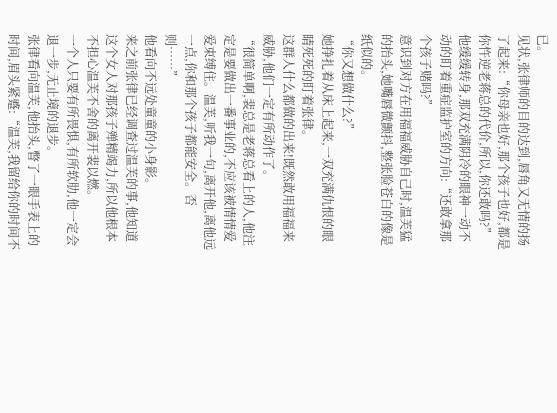已。
见状,张律师的目的达到,唇角又无情的扬了起来:“你母亲也好,那个孩子也好,都是你忤逆老蒋总的代价,所以,你还敢吗?”
他缓缓转身,那双充满阴冷的眼神一动不动的盯着重症监护室的方向:“还敢拿那个孩子赌吗?”
意识到对方在用福福威胁自己时,温芙猛的抬头,她嘴唇微颤抖,整张脸苍白的像是纸似的。
“你又想做什么?”
她挣扎着从床上起来,一双充满仇恨的眼睛死死的盯着张律。
这群人什么都做的出来!既然敢用福福来威胁,他们一定有所动作了。
“很简单啊,裴总是老蒋总看上的人,他注定是要做出一番事业的,不应该被情情爱爱束缚住。温芙,听我一句,离开他,离他远一点,你和那个孩子都能安全。否则……”
他看向不远处童童的小身影。
来之前张律已经调查过温芙的事,他知道这个女人对那孩子殚精竭力,所以他根本不担心温芙不舍的离开裴以燃。
一个人只要有所畏惧,有所软肋,他一定会退一步,无止境的退步。
张律看向温芙,他抬头,瞥了一眼手表上的时间,眉头紧蹙:“温芙,我留给你的时间不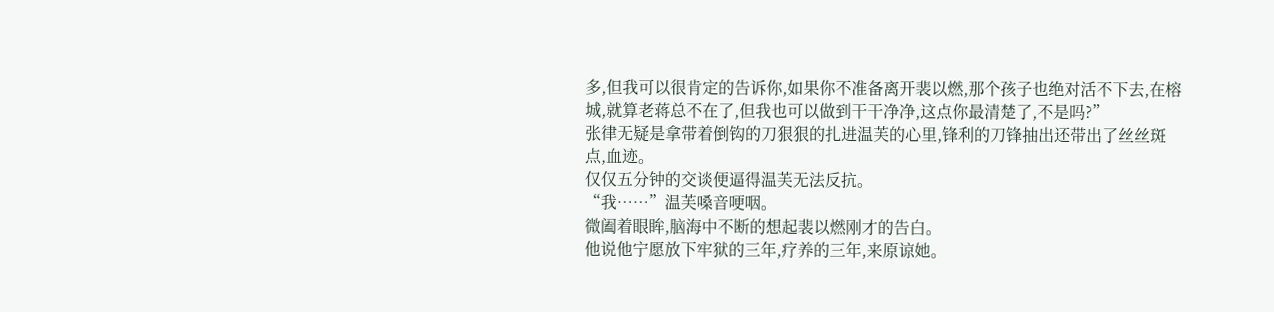多,但我可以很肯定的告诉你,如果你不准备离开裴以燃,那个孩子也绝对活不下去,在榕城,就算老蒋总不在了,但我也可以做到干干净净,这点你最清楚了,不是吗?”
张律无疑是拿带着倒钩的刀狠狠的扎进温芙的心里,锋利的刀锋抽出还带出了丝丝斑点,血迹。
仅仅五分钟的交谈便逼得温芙无法反抗。
“我……”温芙嗓音哽咽。
微阖着眼眸,脑海中不断的想起裴以燃刚才的告白。
他说他宁愿放下牢狱的三年,疗养的三年,来原谅她。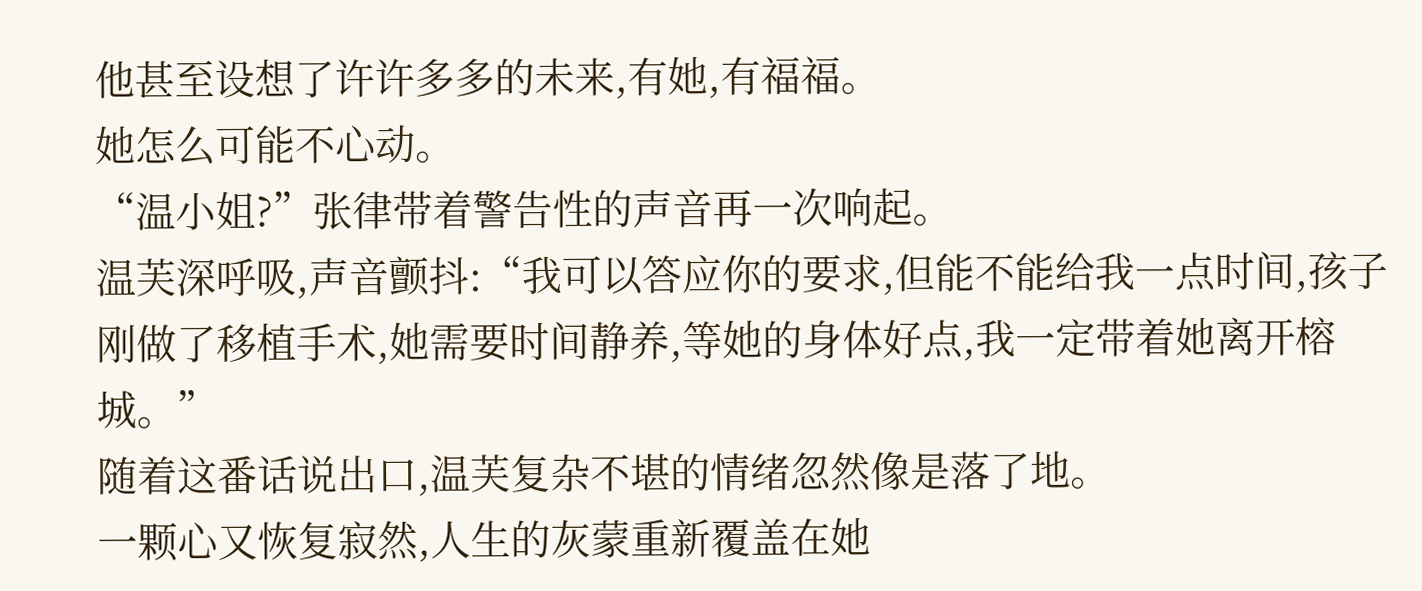他甚至设想了许许多多的未来,有她,有福福。
她怎么可能不心动。
“温小姐?”张律带着警告性的声音再一次响起。
温芙深呼吸,声音颤抖:“我可以答应你的要求,但能不能给我一点时间,孩子刚做了移植手术,她需要时间静养,等她的身体好点,我一定带着她离开榕城。”
随着这番话说出口,温芙复杂不堪的情绪忽然像是落了地。
一颗心又恢复寂然,人生的灰蒙重新覆盖在她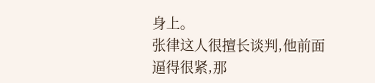身上。
张律这人很擅长谈判,他前面逼得很紧,那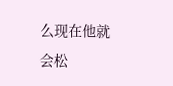么现在他就会松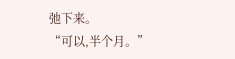弛下来。
“可以,半个月。”